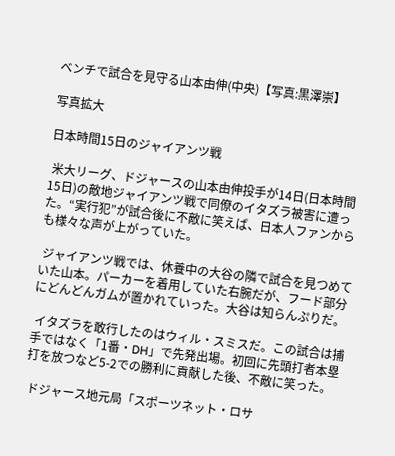ベンチで試合を見守る山本由伸(中央)【写真:黒澤崇】

写真拡大

日本時間15日のジャイアンツ戦

 米大リーグ、ドジャースの山本由伸投手が14日(日本時間15日)の敵地ジャイアンツ戦で同僚のイタズラ被害に遭った。“実行犯”が試合後に不敵に笑えば、日本人ファンからも様々な声が上がっていた。

 ジャイアンツ戦では、休養中の大谷の隣で試合を見つめていた山本。パーカーを着用していた右腕だが、フード部分にどんどんガムが置かれていった。大谷は知らんぷりだ。

 イタズラを敢行したのはウィル・スミスだ。この試合は捕手ではなく「1番・DH」で先発出場。初回に先頭打者本塁打を放つなど5-2での勝利に貢献した後、不敵に笑った。

 ドジャース地元局「スポーツネット・ロサ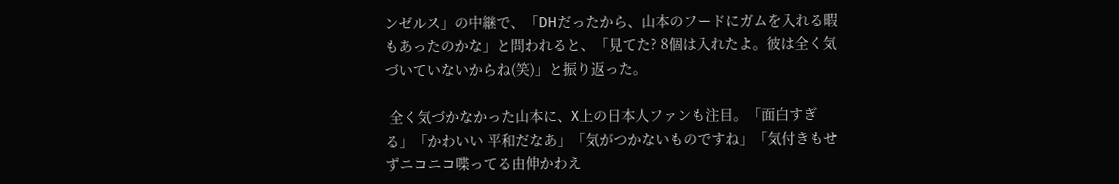ンゼルス」の中継で、「DHだったから、山本のフードにガムを入れる暇もあったのかな」と問われると、「見てた? 8個は入れたよ。彼は全く気づいていないからね(笑)」と振り返った。

 全く気づかなかった山本に、X上の日本人ファンも注目。「面白すぎる」「かわいい 平和だなあ」「気がつかないものですね」「気付きもせずニコニコ喋ってる由伸かわえ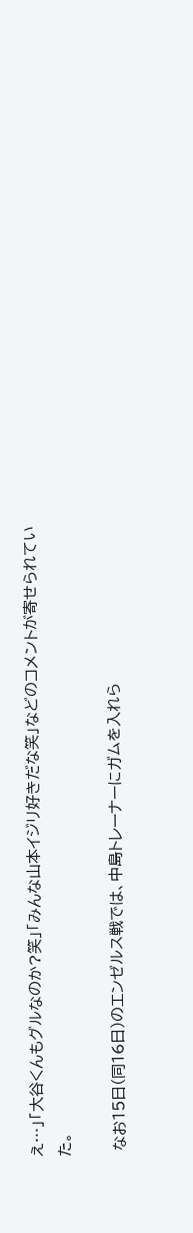え…」「大谷くんもグルなのか?笑」「みんな山本イジリ好きだな笑」などのコメントが寄せられていた。

 なお15日(同16日)のエンゼルス戦では、中島トレーナーにガムを入れら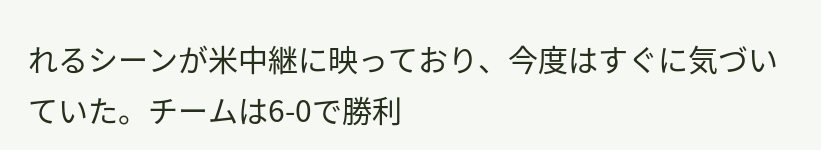れるシーンが米中継に映っており、今度はすぐに気づいていた。チームは6-0で勝利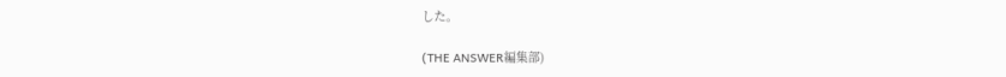した。

(THE ANSWER編集部)